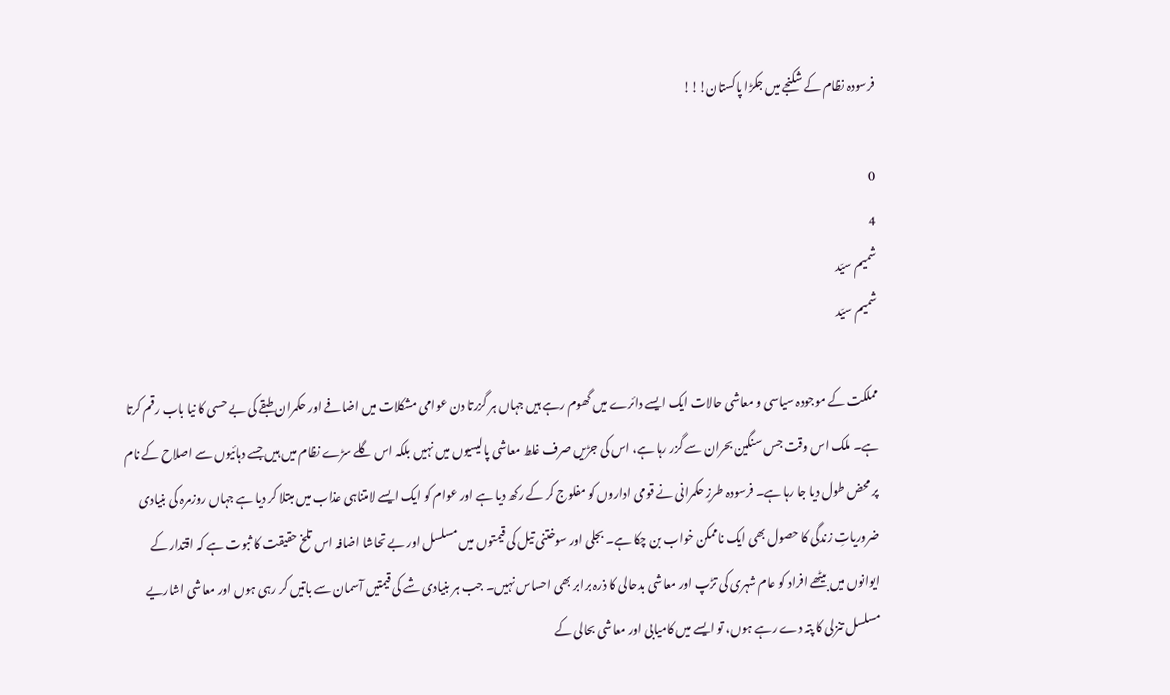فرسودہ نظام کے شکنجے میں جکڑا پاکستان!!!

0
4
شمیم سیّد
شمیم سیّد

مملکت کے موجودہ سیاسی و معاشی حالات ایک ایسے دائرے میں گھوم رہے ہیں جہاں ہر گزرتا دن عوامی مشکلات میں اضافے اور حکمران طبقے کی بے حسی کا نیا باب رقم کرتا ہے۔ ملک اس وقت جس سنگین بحران سے گزر رہا ہے، اس کی جڑیں صرف غلط معاشی پالیسیوں میں نہیں بلکہ اس گلے سڑے نظام میں ہیں جسے دہائیوں سے اصلاح کے نام پر محض طول دیا جا رہا ہے۔ فرسودہ طرزِ حکمرانی نے قومی اداروں کو مفلوج کر کے رکھ دیا ہے اور عوام کو ایک ایسے لامتناہی عذاب میں مبتلا کر دیا ہے جہاں روزمرہ کی بنیادی ضروریاتِ زندگی کا حصول بھی ایک ناممکن خواب بن چکا ہے۔ بجلی اور سوختنی تیل کی قیمتوں میں مسلسل اور بے تحاشا اضافہ اس تلخ حقیقت کا ثبوت ہے کہ اقتدار کے ایوانوں میں بیٹھے افراد کو عام شہری کی تڑپ اور معاشی بدحالی کا ذرہ برابر بھی احساس نہیں۔ جب ہر بنیادی شے کی قیمتیں آسمان سے باتیں کر رہی ہوں اور معاشی اشاریے مسلسل تنزلی کا پتہ دے رہے ہوں، تو ایسے میں کامیابی اور معاشی بحالی کے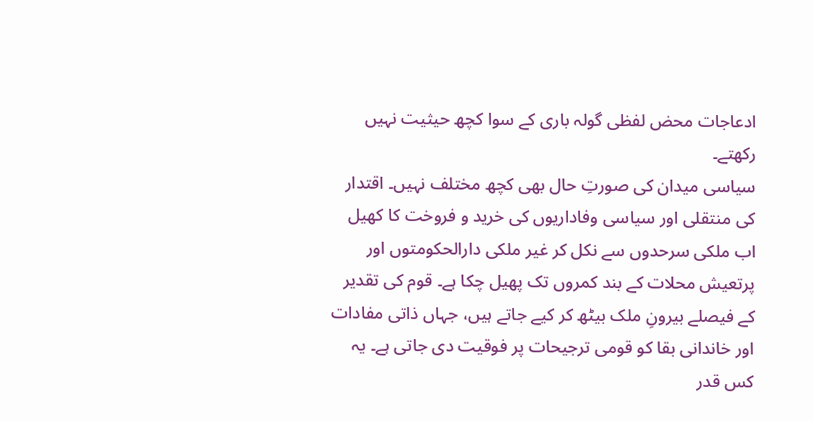ادعاجات محض لفظی گولہ باری کے سوا کچھ حیثیت نہیں رکھتے۔
سیاسی میدان کی صورتِ حال بھی کچھ مختلف نہیں۔ اقتدار کی منتقلی اور سیاسی وفاداریوں کی خرید و فروخت کا کھیل اب ملکی سرحدوں سے نکل کر غیر ملکی دارالحکومتوں اور پرتعیش محلات کے بند کمروں تک پھیل چکا ہے۔ قوم کی تقدیر کے فیصلے بیرونِ ملک بیٹھ کر کیے جاتے ہیں، جہاں ذاتی مفادات اور خاندانی بقا کو قومی ترجیحات پر فوقیت دی جاتی ہے۔ یہ کس قدر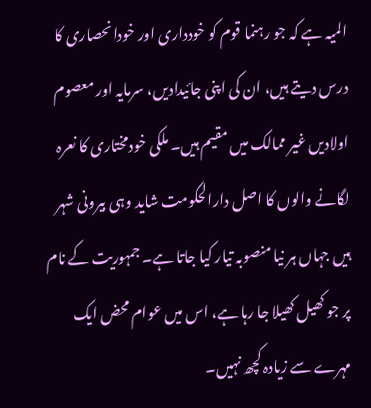المیہ ہے کہ جو رہنما قوم کو خودداری اور خودانحصاری کا درس دیتے ہیں، ان کی اپنی جائیدادیں، سرمایہ اور معصوم اولادیں غیر ممالک میں مقیم ہیں۔ ملکی خودمختاری کا نعرہ لگانے والوں کا اصل دارالحکومت شاید وہی بیرونی شہر ہیں جہاں ہر نیا منصوبہ تیار کیا جاتا ہے۔ جمہوریت کے نام پر جو کھیل کھیلا جا رہا ہے، اس میں عوام محض ایک مہرے سے زیادہ کچھ نہیں۔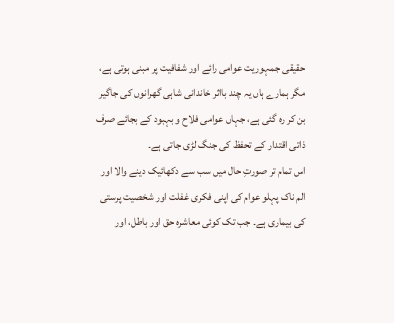حقیقی جمہوریت عوامی رائے اور شفافیت پر مبنی ہوتی ہے، مگر ہمارے ہاں یہ چند بااثر خاندانی شاہی گھرانوں کی جاگیر بن کر رہ گئی ہے، جہاں عوامی فلاح و بہبود کے بجائے صرف ذاتی اقتدار کے تحفظ کی جنگ لڑی جاتی ہے۔
اس تمام تر صورتِ حال میں سب سے دکھائیک دینے والا اور الم ناک پہلو عوام کی اپنی فکری غفلت اور شخصیت پرستی کی بیماری ہے۔ جب تک کوئی معاشرہ حق اور باطل، اور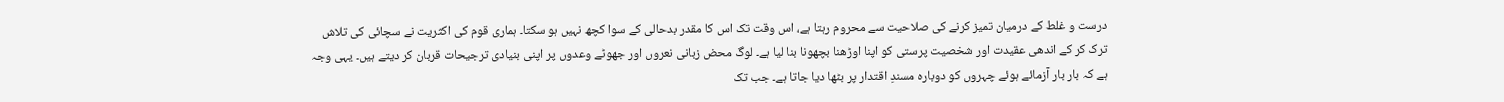درست و غلط کے درمیان تمیز کرنے کی صلاحیت سے محروم رہتا ہے، اس وقت تک اس کا مقدر بدحالی کے سوا کچھ نہیں ہو سکتا۔ ہماری قوم کی اکثریت نے سچائی کی تلاش ترک کر کے اندھی عقیدت اور شخصیت پرستی کو اپنا اوڑھنا بچھونا بنا لیا ہے۔ لوگ محض زبانی نعروں اور جھوٹے وعدوں پر اپنی بنیادی ترجیحات قربان کر دیتے ہیں۔ یہی وجہ ہے کہ بار بار آزمائے ہوئے چہروں کو دوبارہ مسندِ اقتدار پر بٹھا دیا جاتا ہے۔ جب تک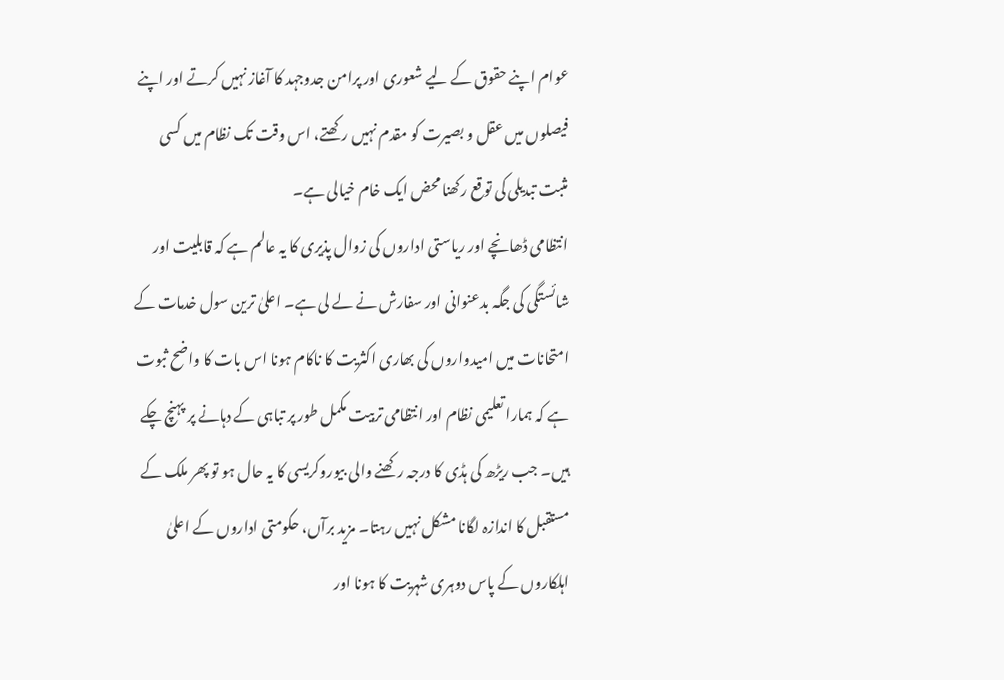عوام اپنے حقوق کے لیے شعوری اور پرامن جدوجہد کا آغاز نہیں کرتے اور اپنے فیصلوں میں عقل و بصیرت کو مقدم نہیں رکھتے، اس وقت تک نظام میں کسی مثبت تبدیلی کی توقع رکھنا محض ایک خام خیالی ہے۔
انتظامی ڈھانچے اور ریاستی اداروں کی زوال پذیری کا یہ عالم ہے کہ قابلیت اور شائستگی کی جگہ بدعنوانی اور سفارش نے لے لی ہے۔ اعلیٰ ترین سول خدمات کے امتحانات میں امیدواروں کی بھاری اکثریت کا ناکام ہونا اس بات کا واضح ثبوت ہے کہ ہمارا تعلیمی نظام اور انتظامی تربیت مکمل طور پر تباہی کے دہانے پر پہنچ چکے ہیں۔ جب ریڑھ کی ہڈی کا درجہ رکھنے والی بیوروکریسی کا یہ حال ہو تو پھر ملک کے مستقبل کا اندازہ لگانا مشکل نہیں رہتا۔ مزید برآں، حکومتی اداروں کے اعلیٰ اہلکاروں کے پاس دوہری شہریت کا ہونا اور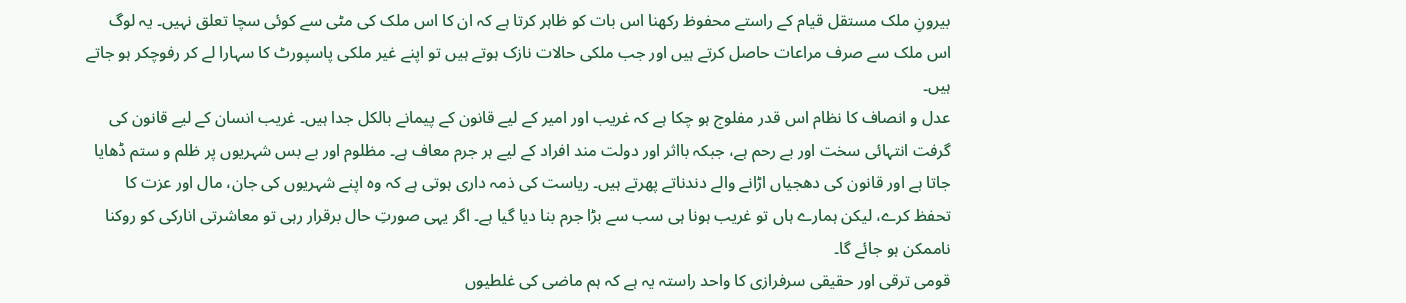بیرونِ ملک مستقل قیام کے راستے محفوظ رکھنا اس بات کو ظاہر کرتا ہے کہ ان کا اس ملک کی مٹی سے کوئی سچا تعلق نہیں۔ یہ لوگ اس ملک سے صرف مراعات حاصل کرتے ہیں اور جب ملکی حالات نازک ہوتے ہیں تو اپنے غیر ملکی پاسپورٹ کا سہارا لے کر رفوچکر ہو جاتے ہیں۔
عدل و انصاف کا نظام اس قدر مفلوج ہو چکا ہے کہ غریب اور امیر کے لیے قانون کے پیمانے بالکل جدا ہیں۔ غریب انسان کے لیے قانون کی گرفت انتہائی سخت اور بے رحم ہے، جبکہ بااثر اور دولت مند افراد کے لیے ہر جرم معاف ہے۔ مظلوم اور بے بس شہریوں پر ظلم و ستم ڈھایا جاتا ہے اور قانون کی دھجیاں اڑانے والے دندناتے پھرتے ہیں۔ ریاست کی ذمہ داری ہوتی ہے کہ وہ اپنے شہریوں کی جان، مال اور عزت کا تحفظ کرے، لیکن ہمارے ہاں تو غریب ہونا ہی سب سے بڑا جرم بنا دیا گیا ہے۔ اگر یہی صورتِ حال برقرار رہی تو معاشرتی انارکی کو روکنا ناممکن ہو جائے گا۔
قومی ترقی اور حقیقی سرفرازی کا واحد راستہ یہ ہے کہ ہم ماضی کی غلطیوں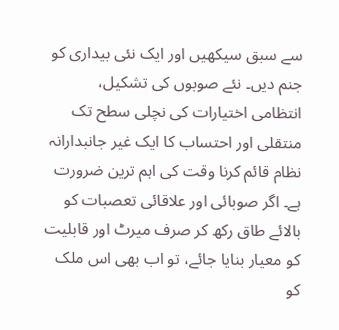سے سبق سیکھیں اور ایک نئی بیداری کو جنم دیں۔ نئے صوبوں کی تشکیل، انتظامی اختیارات کی نچلی سطح تک منتقلی اور احتساب کا ایک غیر جانبدارانہ نظام قائم کرنا وقت کی اہم ترین ضرورت ہے۔ اگر صوبائی اور علاقائی تعصبات کو بالائے طاق رکھ کر صرف میرٹ اور قابلیت کو معیار بنایا جائے، تو اب بھی اس ملک کو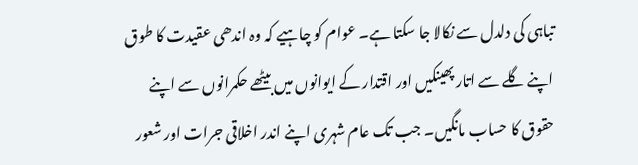تباہی کی دلدل سے نکالا جا سکتا ہے۔ عوام کو چاہیے کہ وہ اندھی عقیدت کا طوق اپنے گلے سے اتار پھینکیں اور اقتدار کے ایوانوں میں بیٹھے حکمرانوں سے اپنے حقوق کا حساب مانگیں۔ جب تک عام شہری اپنے اندر اخلاقی جرات اور شعور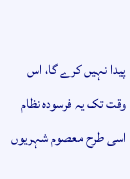پیدا نہیں کرے گا، اس وقت تک یہ فرسودہ نظام اسی طرح معصوم شہریوں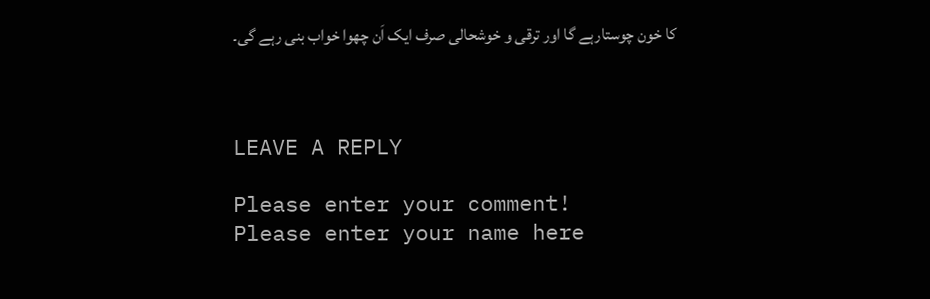کا خون چوستارہے گا اور ترقی و خوشحالی صرف ایک اَن چھوا خواب بنی رہے گی۔



LEAVE A REPLY

Please enter your comment!
Please enter your name here